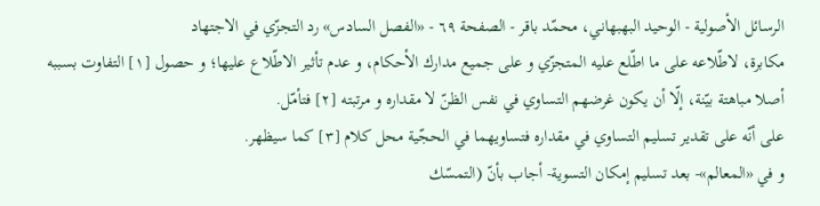الرسائل الأصولية - الوحيد البهبهاني، محمّد باقر - الصفحة ٦٩ - «الفصل السادس» رد التجزّي في الاجتهاد
مكابرة، لاطّلاعه على ما اطّلع عليه المتجزّي و على جميع مدارك الأحكام، و عدم تأثير الاطّلاع عليها؛ و حصول [١] التفاوت بسببه أصلا مباهتة بيّنة، إلّا أن يكون غرضهم التساوي في نفس الظنّ لا مقداره و مرتبته [٢] فتأمّل.
على أنّه على تقدير تسليم التساوي في مقداره فتساويهما في الحجّية محل كلام [٣] كما سيظهر.
و في «المعالم»- بعد تسليم إمكان التسوية- أجاب بأنّ (التمسّك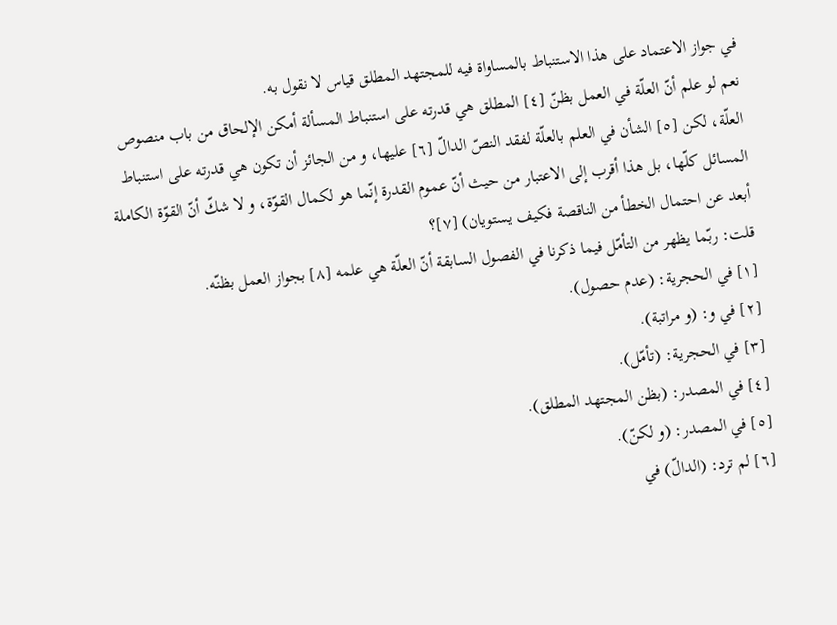في جواز الاعتماد على هذا الاستنباط بالمساواة فيه للمجتهد المطلق قياس لا نقول به.
نعم لو علم أنّ العلّة في العمل بظنّ [٤] المطلق هي قدرته على استنباط المسألة أمكن الإلحاق من باب منصوص العلّة، لكن [٥] الشأن في العلم بالعلّة لفقد النصّ الدالّ [٦] عليها، و من الجائز أن تكون هي قدرته على استنباط المسائل كلّها، بل هذا أقرب إلى الاعتبار من حيث أنّ عموم القدرة إنّما هو لكمال القوّة، و لا شكّ أنّ القوّة الكاملة أبعد عن احتمال الخطأ من الناقصة فكيف يستويان) [٧]؟
قلت: ربّما يظهر من التأمّل فيما ذكرنا في الفصول السابقة أنّ العلّة هي علمه [٨] بجواز العمل بظنّه.
[١] في الحجرية: (عدم حصول).
[٢] في و: (و مراتبة).
[٣] في الحجرية: (تأمّل).
[٤] في المصدر: (بظن المجتهد المطلق).
[٥] في المصدر: (و لكنّ).
[٦] لم ترد: (الدالّ) في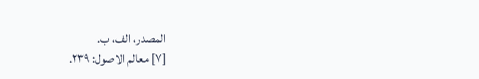المصدر، الف، ب.
[٧] معالم الاصول: ٢٣٩.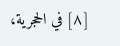[٨] في الحجرية،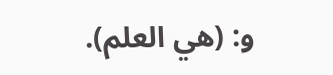و: (هي العلم).